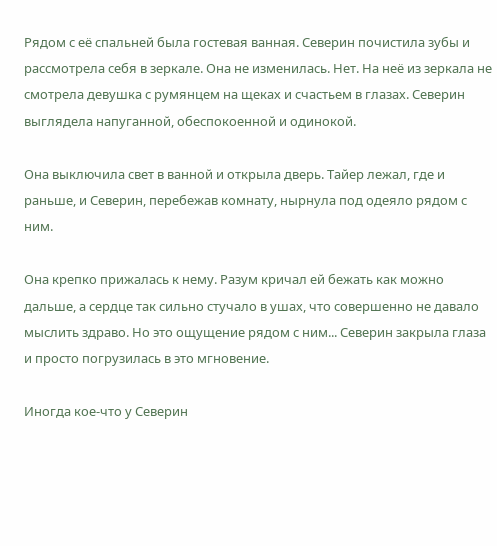Рядом с её спальней была гостевая ванная. Северин почистила зубы и рассмотрела себя в зеркале. Она не изменилась. Нет. На неё из зеркала не смотрела девушка с румянцем на щеках и счастьем в глазах. Северин выглядела напуганной, обеспокоенной и одинокой.

Она выключила свет в ванной и открыла дверь. Тайер лежал, где и раньше, и Северин, перебежав комнату, нырнула под одеяло рядом с ним.

Она крепко прижалась к нему. Разум кричал ей бежать как можно дальше, а сердце так сильно стучало в ушах, что совершенно не давало мыслить здраво. Но это ощущение рядом с ним... Северин закрыла глаза и просто погрузилась в это мгновение.

Иногда кое-что у Северин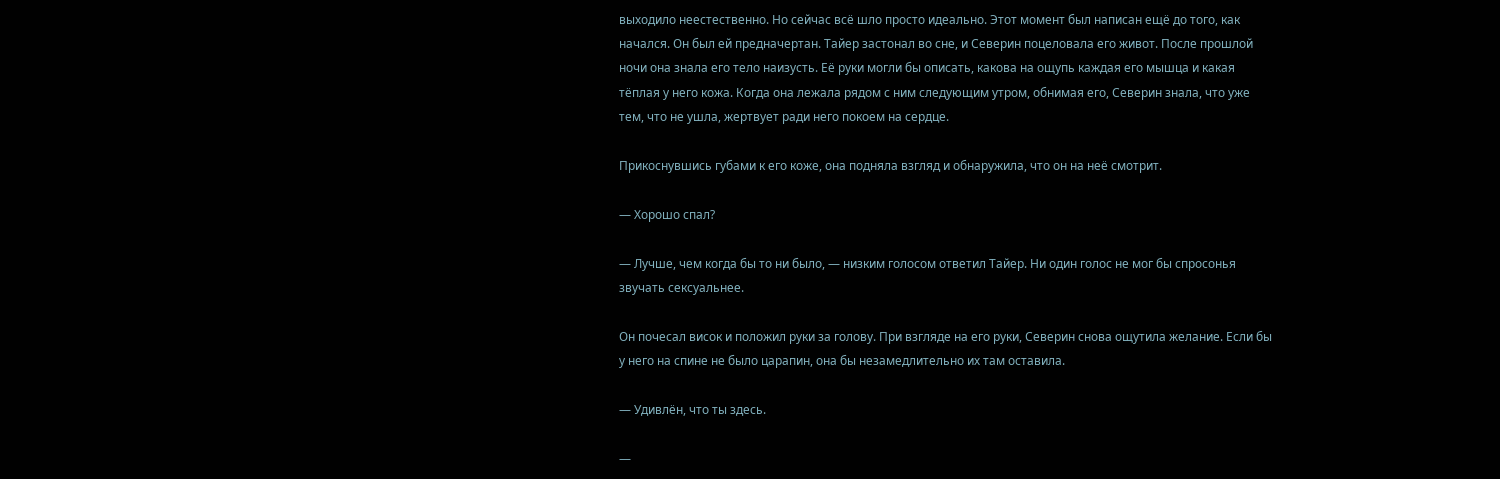выходило неестественно. Но сейчас всё шло просто идеально. Этот момент был написан ещё до того, как начался. Он был ей предначертан. Тайер застонал во сне, и Северин поцеловала его живот. После прошлой ночи она знала его тело наизусть. Её руки могли бы описать, какова на ощупь каждая его мышца и какая тёплая у него кожа. Когда она лежала рядом с ним следующим утром, обнимая его, Северин знала, что уже тем, что не ушла, жертвует ради него покоем на сердце.

Прикоснувшись губами к его коже, она подняла взгляд и обнаружила, что он на неё смотрит.

— Хорошо спал?

— Лучше, чем когда бы то ни было, — низким голосом ответил Тайер. Ни один голос не мог бы спросонья звучать сексуальнее.

Он почесал висок и положил руки за голову. При взгляде на его руки, Северин снова ощутила желание. Если бы у него на спине не было царапин, она бы незамедлительно их там оставила.

— Удивлён, что ты здесь.

—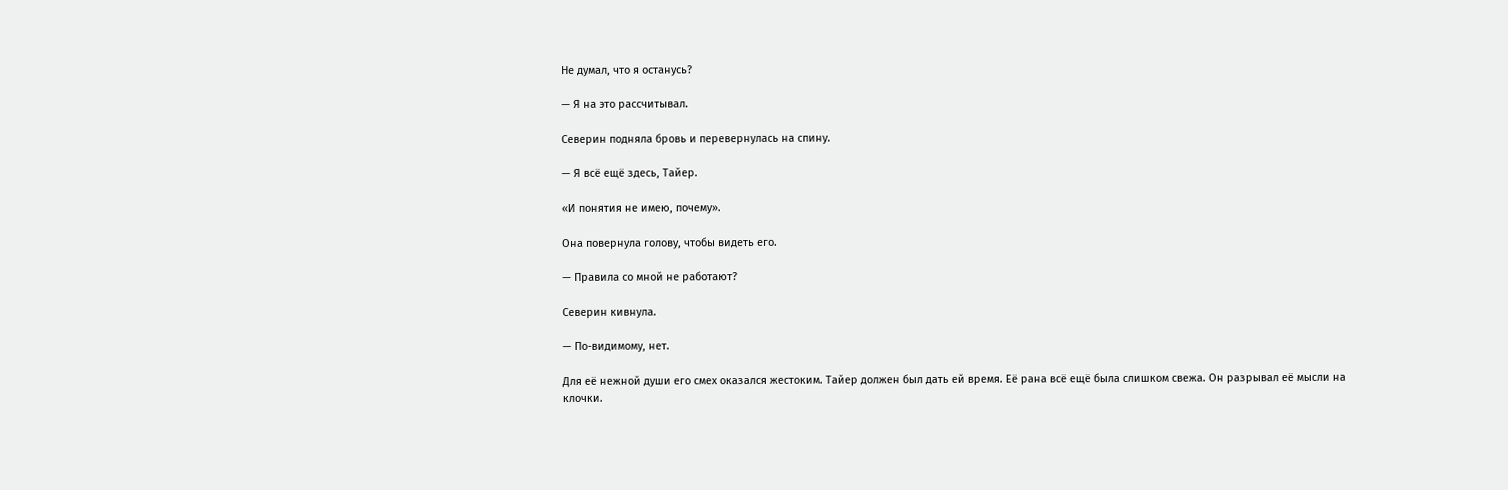Не думал, что я останусь?

— Я на это рассчитывал.

Северин подняла бровь и перевернулась на спину.

— Я всё ещё здесь, Тайер.

«И понятия не имею, почему».

Она повернула голову, чтобы видеть его.

— Правила со мной не работают?

Северин кивнула.

— По-видимому, нет.

Для её нежной души его смех оказался жестоким. Тайер должен был дать ей время. Её рана всё ещё была слишком свежа. Он разрывал её мысли на клочки.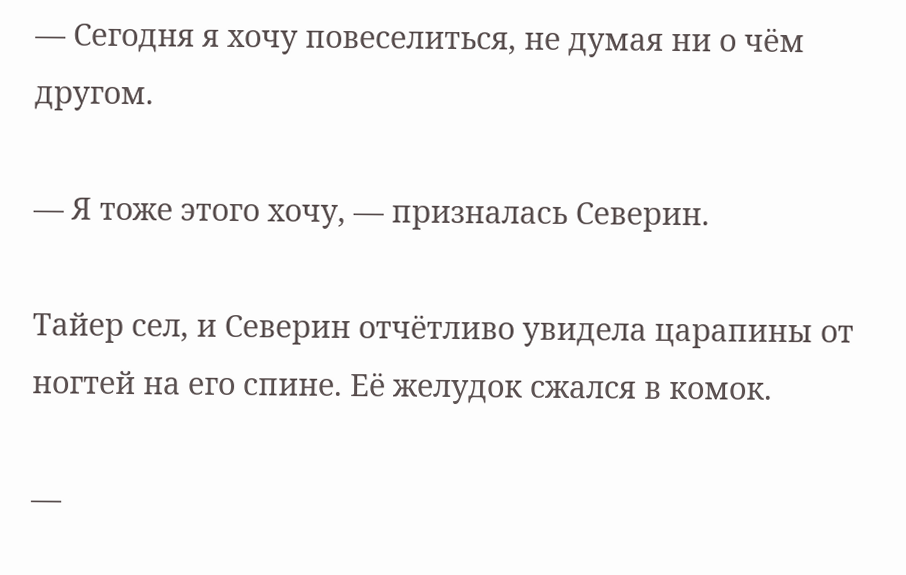— Сегодня я хочу повеселиться, не думая ни о чём другом.

— Я тоже этого хочу, — призналась Северин.

Тайер сел, и Северин отчётливо увидела царапины от ногтей на его спине. Её желудок сжался в комок.

—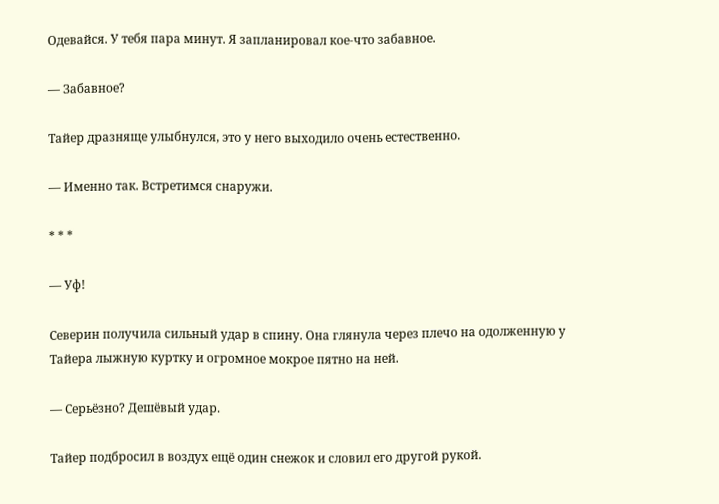Одевайся. У тебя пара минут. Я запланировал кое-что забавное.

— Забавное?

Тайер дразняще улыбнулся, это у него выходило очень естественно.

— Именно так. Встретимся снаружи.

* * *

— Уф!

Северин получила сильный удар в спину. Она глянула через плечо на одолженную у Тайера лыжную куртку и огромное мокрое пятно на ней.

— Серьёзно? Дешёвый удар.

Тайер подбросил в воздух ещё один снежок и словил его другой рукой.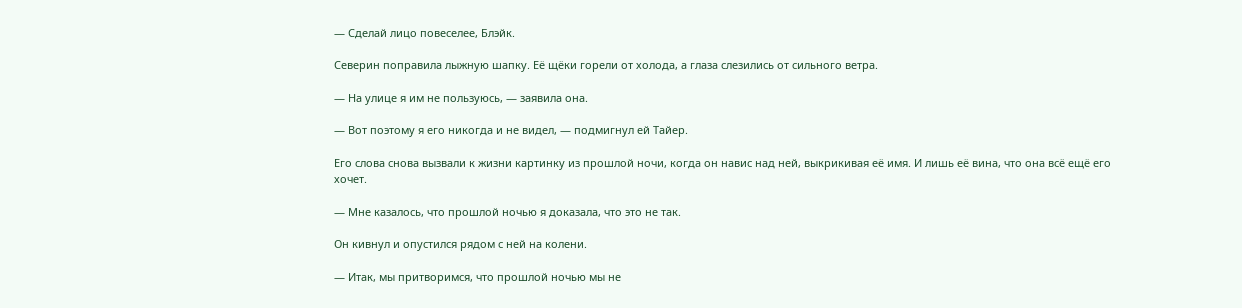— Сделай лицо повеселее, Блэйк.

Северин поправила лыжную шапку. Её щёки горели от холода, а глаза слезились от сильного ветра.

— На улице я им не пользуюсь, — заявила она.

— Вот поэтому я его никогда и не видел, — подмигнул ей Тайер.

Его слова снова вызвали к жизни картинку из прошлой ночи, когда он навис над ней, выкрикивая её имя. И лишь её вина, что она всё ещё его хочет.

— Мне казалось, что прошлой ночью я доказала, что это не так.

Он кивнул и опустился рядом с ней на колени.

— Итак, мы притворимся, что прошлой ночью мы не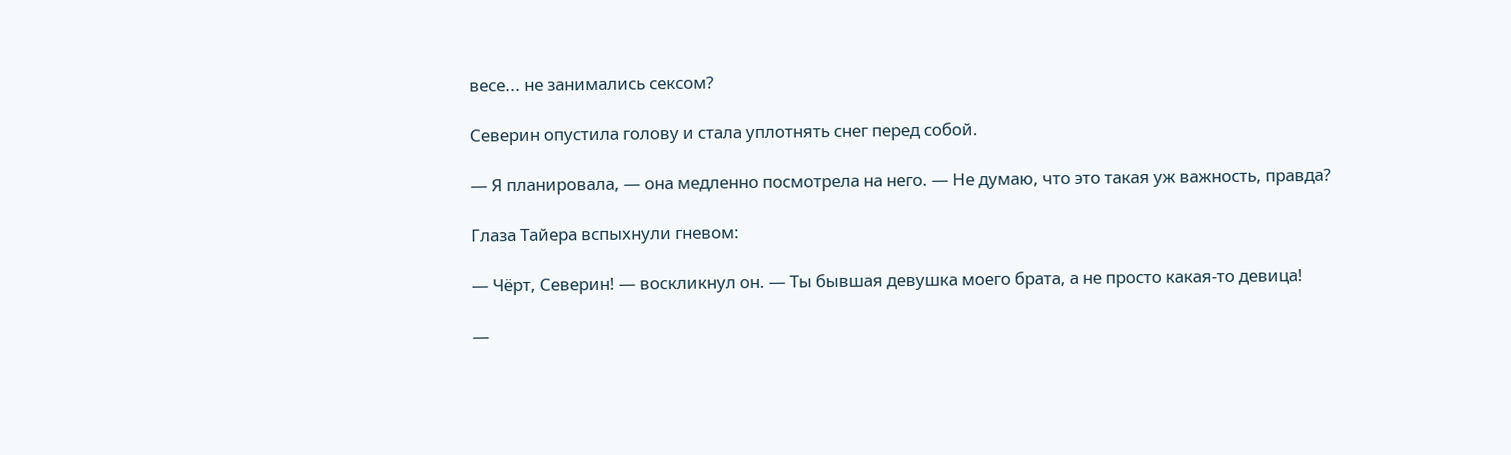весе... не занимались сексом?

Северин опустила голову и стала уплотнять снег перед собой.

— Я планировала, — она медленно посмотрела на него. — Не думаю, что это такая уж важность, правда?

Глаза Тайера вспыхнули гневом:

— Чёрт, Северин! — воскликнул он. — Ты бывшая девушка моего брата, а не просто какая-то девица!

—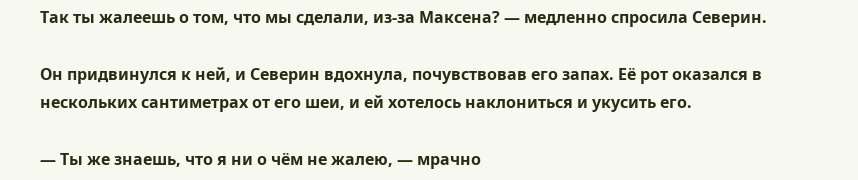Так ты жалеешь о том, что мы сделали, из-за Максена? — медленно спросила Северин.

Он придвинулся к ней, и Северин вдохнула, почувствовав его запах. Её рот оказался в нескольких сантиметрах от его шеи, и ей хотелось наклониться и укусить его.

— Ты же знаешь, что я ни о чём не жалею, — мрачно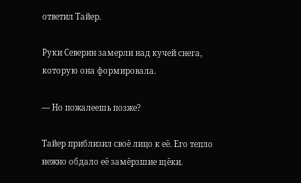ответил Тайер.

Руки Северин замерли над кучей снега, которую она формировала.

— Но пожалеешь позже?

Тайер приблизил своё лицо к её. Его тепло нежно обдало её замёрзшие щёки.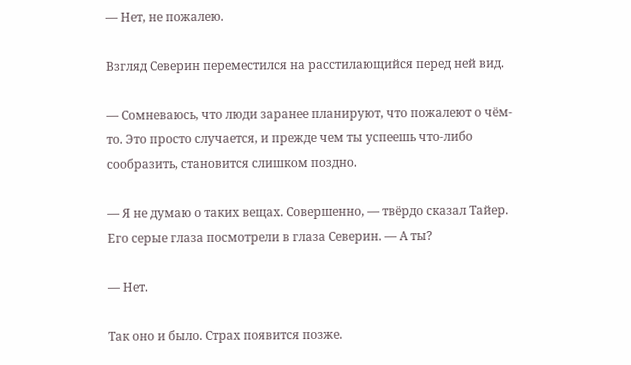— Нет, не пожалею.

Взгляд Северин переместился на расстилающийся перед ней вид.

— Сомневаюсь, что люди заранее планируют, что пожалеют о чём-то. Это просто случается, и прежде чем ты успеешь что-либо сообразить, становится слишком поздно.

— Я не думаю о таких вещах. Совершенно, — твёрдо сказал Тайер. Его серые глаза посмотрели в глаза Северин. — А ты?

— Нет.

Так оно и было. Страх появится позже.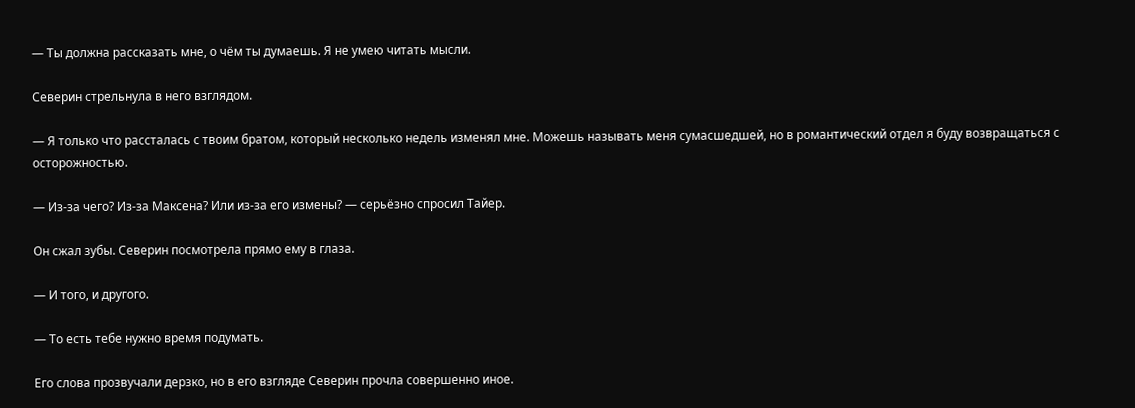— Ты должна рассказать мне, о чём ты думаешь. Я не умею читать мысли.

Северин стрельнула в него взглядом.

— Я только что рассталась с твоим братом, который несколько недель изменял мне. Можешь называть меня сумасшедшей, но в романтический отдел я буду возвращаться с осторожностью.

— Из-за чего? Из-за Максена? Или из-за его измены? — серьёзно спросил Тайер.

Он сжал зубы. Северин посмотрела прямо ему в глаза.

— И того, и другого.

— То есть тебе нужно время подумать.

Его слова прозвучали дерзко, но в его взгляде Северин прочла совершенно иное.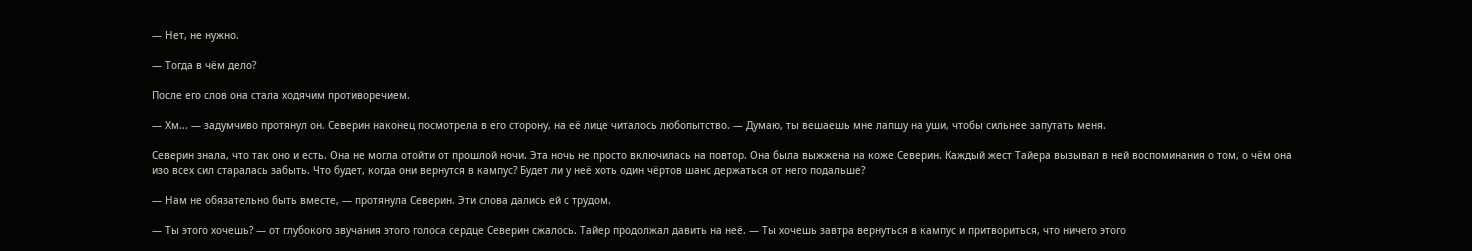— Нет, не нужно.

— Тогда в чём дело?

После его слов она стала ходячим противоречием.

— Хм... — задумчиво протянул он. Северин наконец посмотрела в его сторону, на её лице читалось любопытство. — Думаю, ты вешаешь мне лапшу на уши, чтобы сильнее запутать меня.

Северин знала, что так оно и есть. Она не могла отойти от прошлой ночи. Эта ночь не просто включилась на повтор. Она была выжжена на коже Северин. Каждый жест Тайера вызывал в ней воспоминания о том, о чём она изо всех сил старалась забыть. Что будет, когда они вернутся в кампус? Будет ли у неё хоть один чёртов шанс держаться от него подальше?

— Нам не обязательно быть вместе, — протянула Северин. Эти слова дались ей с трудом.

— Ты этого хочешь? — от глубокого звучания этого голоса сердце Северин сжалось. Тайер продолжал давить на неё. — Ты хочешь завтра вернуться в кампус и притвориться, что ничего этого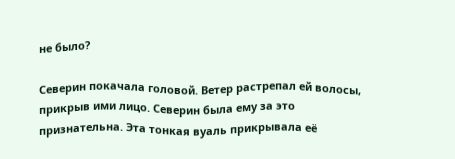не было?

Северин покачала головой. Ветер растрепал ей волосы, прикрыв ими лицо. Северин была ему за это признательна. Эта тонкая вуаль прикрывала её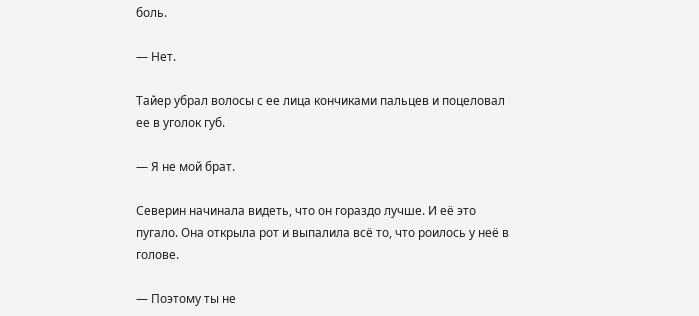боль.

— Нет.

Тайер убрал волосы с ее лица кончиками пальцев и поцеловал ее в уголок губ.

— Я не мой брат.

Северин начинала видеть, что он гораздо лучше. И её это пугало. Она открыла рот и выпалила всё то, что роилось у неё в голове.

— Поэтому ты не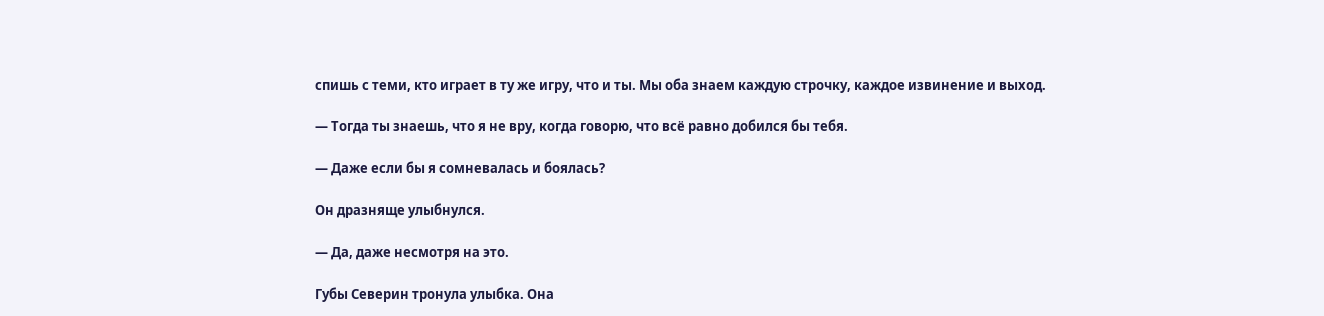спишь с теми, кто играет в ту же игру, что и ты. Мы оба знаем каждую строчку, каждое извинение и выход.

— Тогда ты знаешь, что я не вру, когда говорю, что всё равно добился бы тебя.

— Даже если бы я сомневалась и боялась?

Он дразняще улыбнулся.

— Да, даже несмотря на это.

Губы Северин тронула улыбка. Она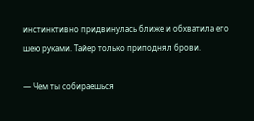инстинктивно придвинулась ближе и обхватила его шею руками. Тайер только приподнял брови.

— Чем ты собираешься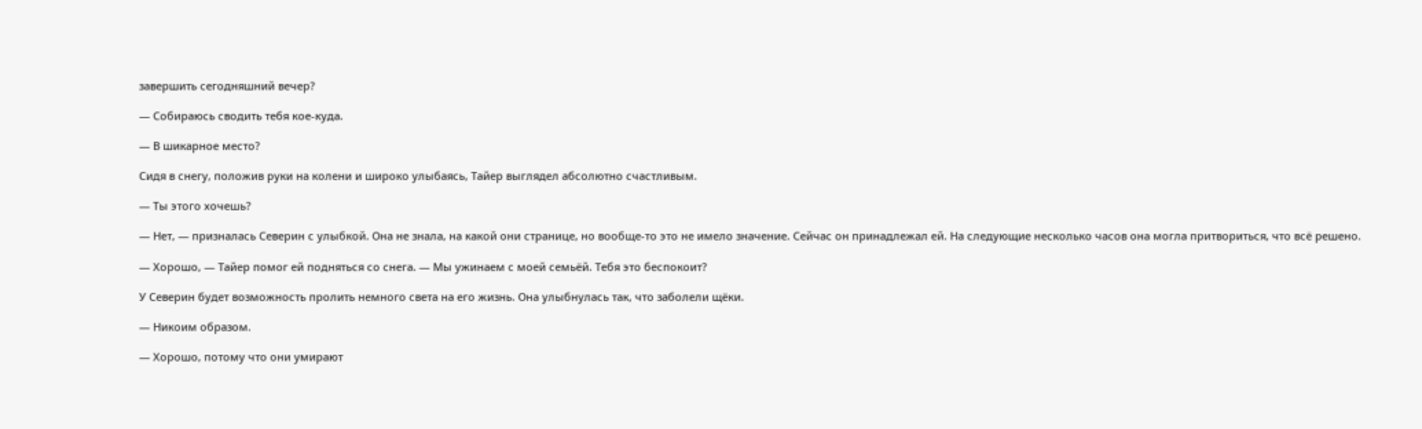завершить сегодняшний вечер?

— Собираюсь сводить тебя кое-куда.

— В шикарное место?

Сидя в снегу, положив руки на колени и широко улыбаясь, Тайер выглядел абсолютно счастливым.

— Ты этого хочешь?

— Нет, — призналась Северин с улыбкой. Она не знала, на какой они странице, но вообще-то это не имело значение. Сейчас он принадлежал ей. На следующие несколько часов она могла притвориться, что всё решено.

— Хорошо, — Тайер помог ей подняться со снега. — Мы ужинаем с моей семьёй. Тебя это беспокоит?

У Северин будет возможность пролить немного света на его жизнь. Она улыбнулась так, что заболели щёки.

— Никоим образом.

— Хорошо, потому что они умирают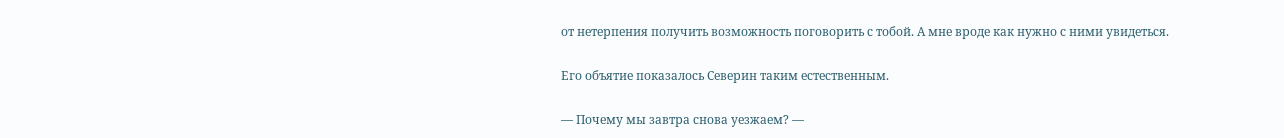от нетерпения получить возможность поговорить с тобой. А мне вроде как нужно с ними увидеться.

Его объятие показалось Северин таким естественным.

— Почему мы завтра снова уезжаем? —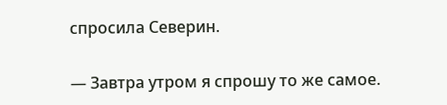спросила Северин.

— Завтра утром я спрошу то же самое.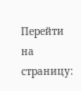Перейти на страницу: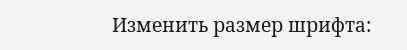Изменить размер шрифта: